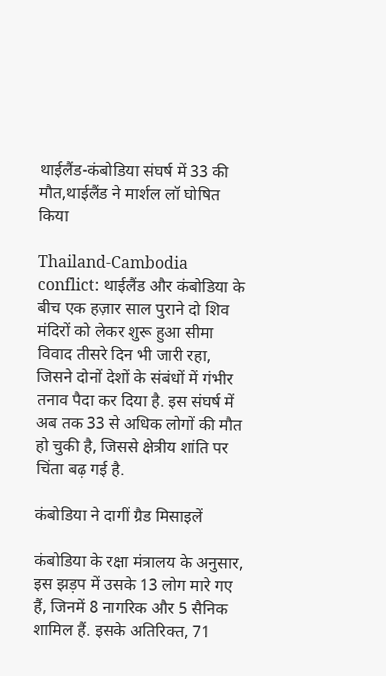थाईलैंड-कंबोडिया संघर्ष में 33 की मौत,थाईलैंड ने मार्शल लॉ घोषित किया

Thailand-Cambodia conflict: थाईलैंड और कंबोडिया के बीच एक हज़ार साल पुराने दो शिव मंदिरों को लेकर शुरू हुआ सीमा विवाद तीसरे दिन भी जारी रहा, जिसने दोनों देशों के संबंधों में गंभीर तनाव पैदा कर दिया है. इस संघर्ष में अब तक 33 से अधिक लोगों की मौत हो चुकी है, जिससे क्षेत्रीय शांति पर चिंता बढ़ गई है.

कंबोडिया ने दागीं ग्रैड मिसाइलें

कंबोडिया के रक्षा मंत्रालय के अनुसार, इस झड़प में उसके 13 लोग मारे गए हैं, जिनमें 8 नागरिक और 5 सैनिक शामिल हैं. इसके अतिरिक्त, 71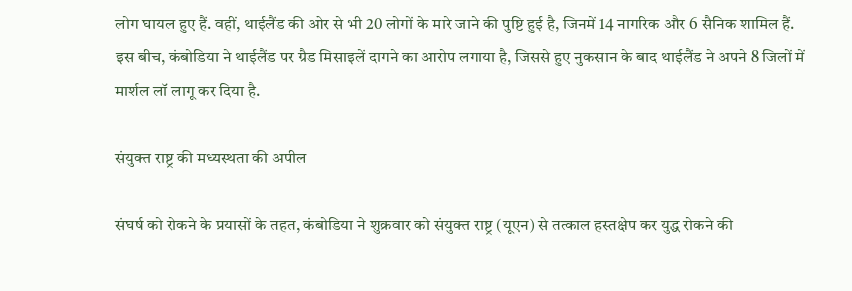लोग घायल हुए हैं. वहीं, थाईलैंड की ओर से भी 20 लोगों के मारे जाने की पुष्टि हुई है, जिनमें 14 नागरिक और 6 सैनिक शामिल हैं. इस बीच, कंबोडिया ने थाईलैंड पर ग्रैड मिसाइलें दागने का आरोप लगाया है, जिससे हुए नुकसान के बाद थाईलैंड ने अपने 8 जिलों में मार्शल लॉ लागू कर दिया है.

संयुक्त राष्ट्र की मध्यस्थता की अपील

संघर्ष को रोकने के प्रयासों के तहत, कंबोडिया ने शुक्रवार को संयुक्त राष्ट्र (यूएन) से तत्काल हस्तक्षेप कर युद्ध रोकने की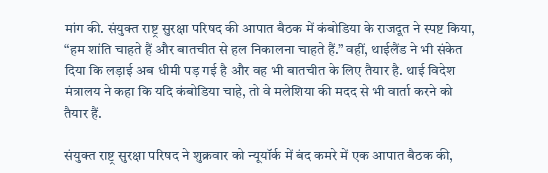मांग की. संयुक्त राष्ट्र सुरक्षा परिषद की आपात बैठक में कंबोडिया के राजदूत ने स्पष्ट किया, “हम शांति चाहते हैं और बातचीत से हल निकालना चाहते हैं.” वहीं, थाईलैंड ने भी संकेत दिया कि लड़ाई अब धीमी पड़ गई है और वह भी बातचीत के लिए तैयार है. थाई विदेश मंत्रालय ने कहा कि यदि कंबोडिया चाहे, तो वे मलेशिया की मदद से भी वार्ता करने को तैयार हैं.

संयुक्त राष्ट्र सुरक्षा परिषद ने शुक्रवार को न्यूयॉर्क में बंद कमरे में एक आपात बैठक की,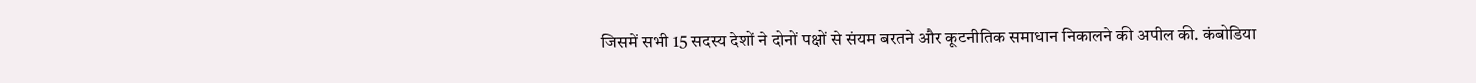जिसमें सभी 15 सदस्य देशों ने दोनों पक्षों से संयम बरतने और कूटनीतिक समाधान निकालने की अपील की. कंबोडिया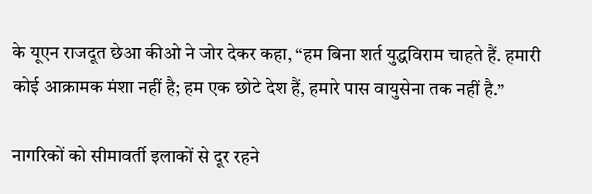के यूएन राजदूत छेआ कीओ ने जोर देकर कहा, “हम बिना शर्त युद्धविराम चाहते हैं. हमारी कोई आक्रामक मंशा नहीं है; हम एक छोटे देश हैं, हमारे पास वायुसेना तक नहीं है.”

नागरिकों को सीमावर्ती इलाकों से दूर रहने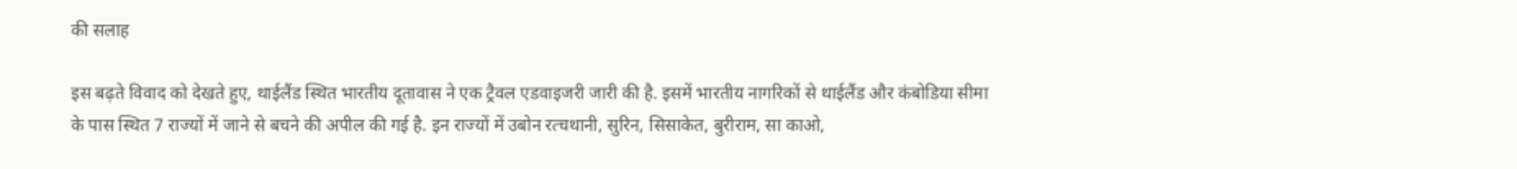की सलाह

इस बढ़ते विवाद को देखते हुए, थाईलैंड स्थित भारतीय दूतावास ने एक ट्रैवल एडवाइजरी जारी की है. इसमें भारतीय नागरिकों से थाईलैंड और कंबोडिया सीमा के पास स्थित 7 राज्यों में जाने से बचने की अपील की गई है. इन राज्यों में उबोन रत्चथानी, सुरिन, सिसाकेत, बुरीराम, सा काओ,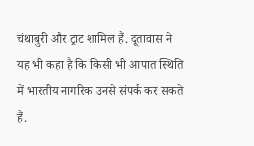चंथाबुरी और ट्राट शामिल हैं. दूतावास ने यह भी कहा है कि किसी भी आपात स्थिति में भारतीय नागरिक उनसे संपर्क कर सकते हैं.